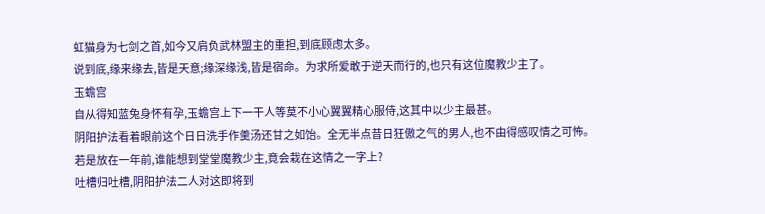虹猫身为七剑之首,如今又肩负武林盟主的重担,到底顾虑太多。
说到底,缘来缘去,皆是天意;缘深缘浅,皆是宿命。为求所爱敢于逆天而行的,也只有这位魔教少主了。
玉蟾宫
自从得知蓝兔身怀有孕,玉蟾宫上下一干人等莫不小心翼翼精心服侍,这其中以少主最甚。
阴阳护法看着眼前这个日日洗手作羹汤还甘之如饴。全无半点昔日狂傲之气的男人,也不由得感叹情之可怖。
若是放在一年前,谁能想到堂堂魔教少主,竟会栽在这情之一字上?
吐槽归吐槽,阴阳护法二人对这即将到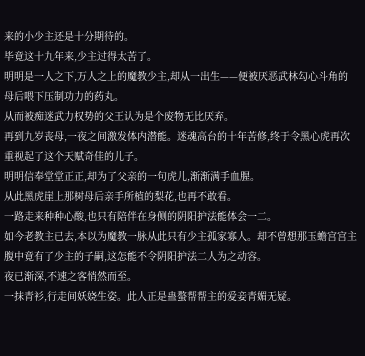来的小少主还是十分期待的。
毕竟这十九年来,少主过得太苦了。
明明是一人之下,万人之上的魔教少主,却从一出生——便被厌恶武林勾心斗角的母后喂下压制功力的药丸。
从而被痴迷武力权势的父王认为是个废物无比厌弃。
再到九岁丧母,一夜之间激发体内潜能。迷魂高台的十年苦修,终于令黑心虎再次重视起了这个天赋奇佳的儿子。
明明信奉堂堂正正,却为了父亲的一句虎儿,渐渐满手血腥。
从此黑虎崖上那树母后亲手所植的梨花,也再不敢看。
一路走来种种心酸,也只有陪伴在身侧的阴阳护法能体会一二。
如今老教主已去,本以为魔教一脉从此只有少主孤家寡人。却不曾想那玉蟾宫宫主腹中竟有了少主的子嗣,这怎能不令阴阳护法二人为之动容。
夜已渐深,不速之客悄然而至。
一抹青衫,行走间妖娆生姿。此人正是蛊螯帮帮主的爱妾青媚无疑。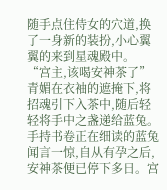随手点住侍女的穴道,换了一身新的装扮,小心翼翼的来到星魂殿中。
“宫主,该喝安神茶了”
青媚在衣袖的遮掩下,将招魂引下入茶中,随后轻轻将手中之盏递给蓝兔。
手持书卷正在细读的蓝兔闻言一惊,自从有孕之后,安神茶便已停下多日。宫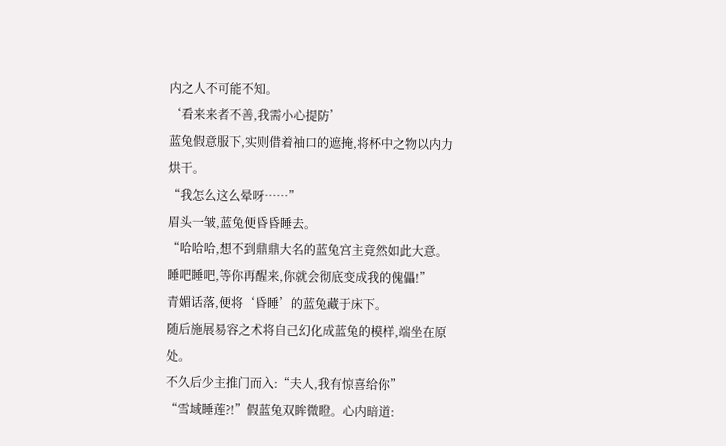内之人不可能不知。
‘看来来者不善,我需小心提防’
蓝兔假意服下,实则借着袖口的遮掩,将杯中之物以内力烘干。
“我怎么这么晕呀……”
眉头一皱,蓝兔便昏昏睡去。
“哈哈哈,想不到鼎鼎大名的蓝兔宫主竟然如此大意。睡吧睡吧,等你再醒来,你就会彻底变成我的傀儡!”
青媚话落,便将‘昏睡’的蓝兔藏于床下。
随后施展易容之术将自己幻化成蓝兔的模样,端坐在原处。
不久后少主推门而入:“夫人,我有惊喜给你”
“雪域睡莲?!”假蓝兔双眸微瞪。心内暗道: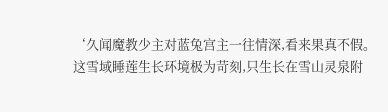‘久闻魔教少主对蓝兔宫主一往情深,看来果真不假。
这雪域睡莲生长环境极为苛刻,只生长在雪山灵泉附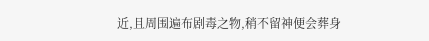近,且周围遍布剧毒之物,稍不留神便会葬身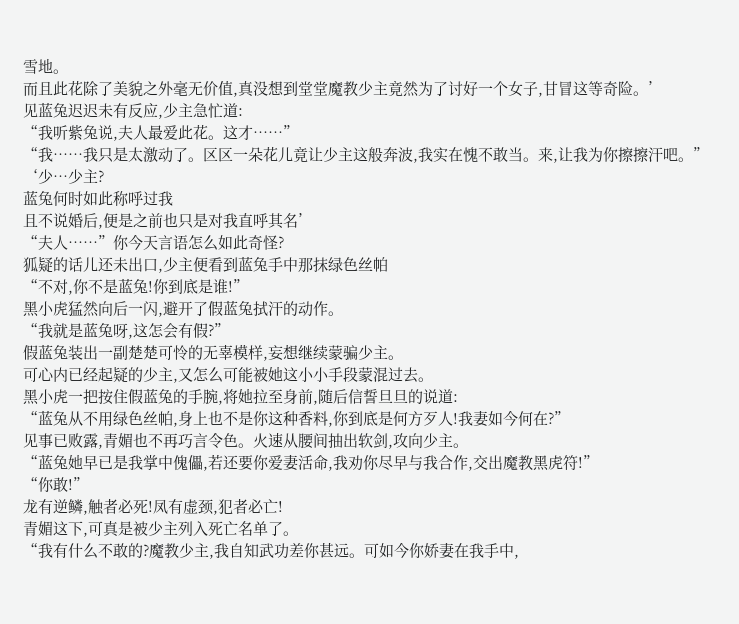雪地。
而且此花除了美貌之外毫无价值,真没想到堂堂魔教少主竟然为了讨好一个女子,甘冒这等奇险。’
见蓝兔迟迟未有反应,少主急忙道:
“我听紫兔说,夫人最爱此花。这才……”
“我……我只是太激动了。区区一朵花儿竟让少主这般奔波,我实在愧不敢当。来,让我为你擦擦汗吧。”
‘少…少主?
蓝兔何时如此称呼过我
且不说婚后,便是之前也只是对我直呼其名’
“夫人……”你今天言语怎么如此奇怪?
狐疑的话儿还未出口,少主便看到蓝兔手中那抹绿色丝帕
“不对,你不是蓝兔!你到底是谁!”
黑小虎猛然向后一闪,避开了假蓝兔拭汗的动作。
“我就是蓝兔呀,这怎会有假?”
假蓝兔装出一副楚楚可怜的无辜模样,妄想继续蒙骗少主。
可心内已经起疑的少主,又怎么可能被她这小小手段蒙混过去。
黑小虎一把按住假蓝兔的手腕,将她拉至身前,随后信誓旦旦的说道:
“蓝兔从不用绿色丝帕,身上也不是你这种香料,你到底是何方歹人!我妻如今何在?”
见事已败露,青媚也不再巧言令色。火速从腰间抽出软剑,攻向少主。
“蓝兔她早已是我掌中傀儡,若还要你爱妻活命,我劝你尽早与我合作,交出魔教黑虎符!”
“你敢!”
龙有逆鳞,触者必死!凤有虚颈,犯者必亡!
青媚这下,可真是被少主列入死亡名单了。
“我有什么不敢的?魔教少主,我自知武功差你甚远。可如今你娇妻在我手中,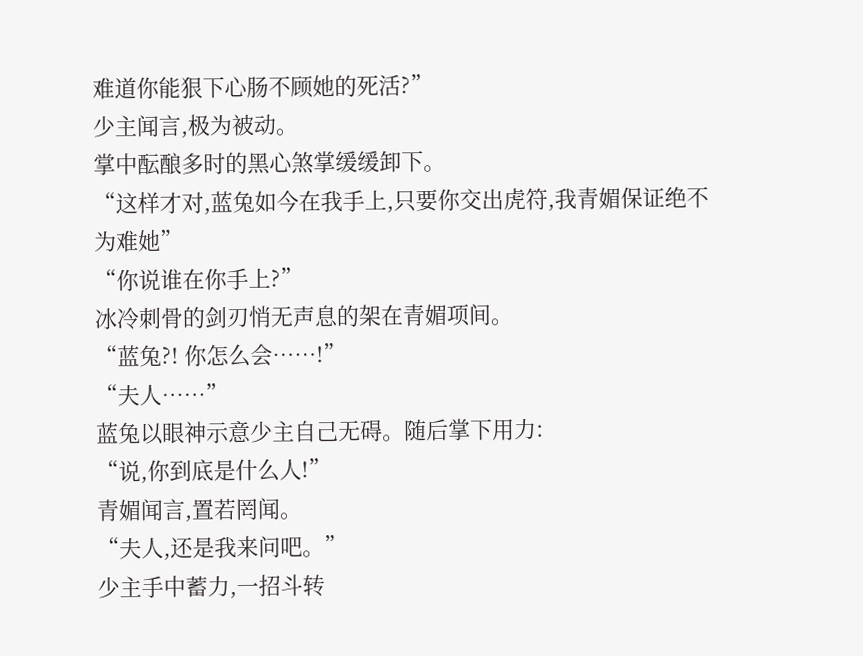难道你能狠下心肠不顾她的死活?”
少主闻言,极为被动。
掌中酝酿多时的黑心煞掌缓缓卸下。
“这样才对,蓝兔如今在我手上,只要你交出虎符,我青媚保证绝不为难她”
“你说谁在你手上?”
冰冷刺骨的剑刃悄无声息的架在青媚项间。
“蓝兔?! 你怎么会……!”
“夫人……”
蓝兔以眼神示意少主自己无碍。随后掌下用力:
“说,你到底是什么人!”
青媚闻言,置若罔闻。
“夫人,还是我来问吧。”
少主手中蓄力,一招斗转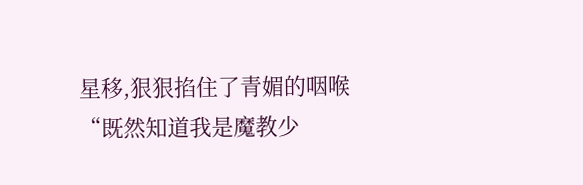星移,狠狠掐住了青媚的咽喉
“既然知道我是魔教少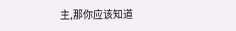主,那你应该知道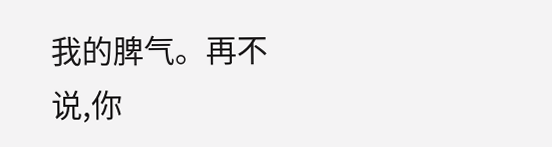我的脾气。再不说,你